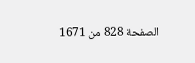الصفحة 828 من 1671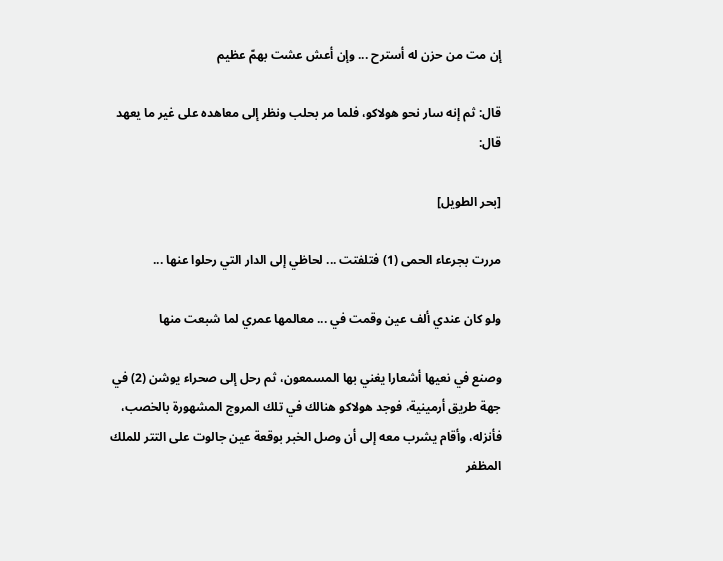إن مت من حزن له أسترح ... وإن أعش عشت بهمّ عظيم

قال: ثم إنه سار نحو هولاكو، فلما مر بحلب ونظر إلى معاهده على غير ما يعهد قال:

[بحر الطويل]

مررت بجرعاء الحمى (1) فتلفتت ... لحاظي إلى الدار التي رحلوا عنها ...

ولو كان عندي ألف عين وقمت في ... معالمها عمري لما شبعت منها

وصنع في نعيها أشعارا يغني بها المسمعون، ثم رحل إلى صحراء يوشن (2) في جهة طريق أرمينية، فوجد هولاكو هنالك في تلك المروج المشهورة بالخصب، فأنزله، وأقام يشرب معه إلى أن وصل الخبر بوقعة عين جالوت على التتر للملك المظفر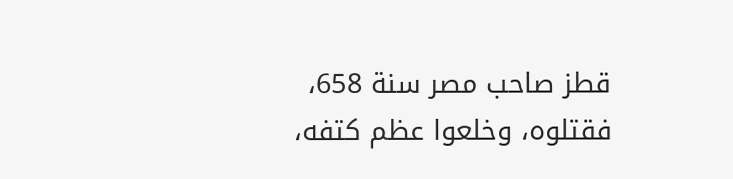قطز صاحب مصر سنة 658، فقتلوه، وخلعوا عظم كتفه،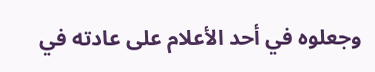وجعلوه في أحد الأعلام على عادته في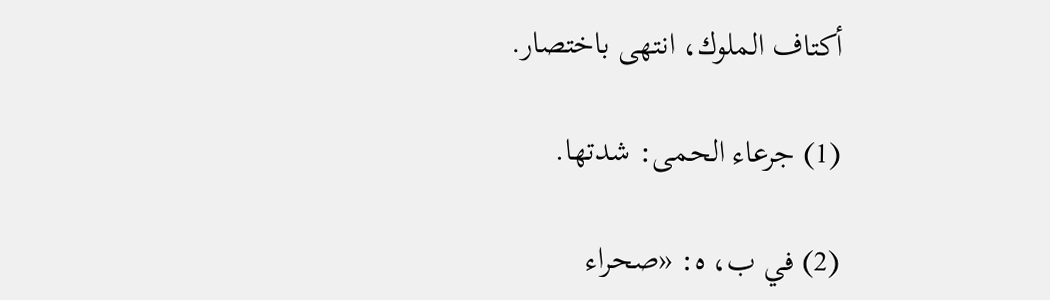أكتاف الملوك، انتهى باختصار.

(1) جرعاء الحمى: شدتها.

(2) في ب، ه: «صحراء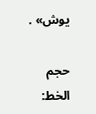يوش» .

حجم الخط: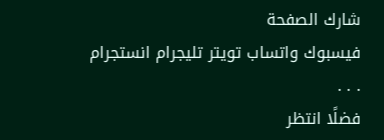شارك الصفحة
فيسبوك واتساب تويتر تليجرام انستجرام
. . .
فضلًا انتظر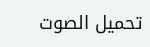تحميل الصوت